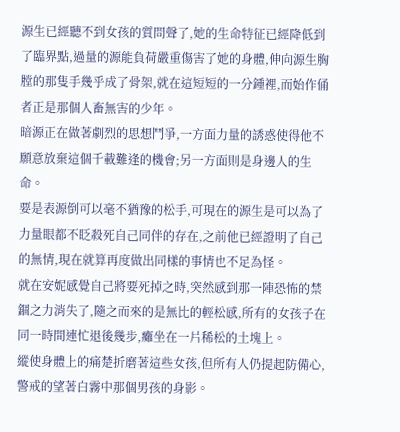源生已經聽不到女孩的質問聲了,她的生命特征已經降低到了臨界點,過量的源能負荷嚴重傷害了她的身體,伸向源生胸膛的那隻手幾乎成了骨架,就在這短短的一分鍾裡,而始作俑者正是那個人畜無害的少年。
暗源正在做著劇烈的思想鬥爭,一方面力量的誘惑使得他不願意放棄這個千載難逢的機會;另一方面則是身邊人的生命。
要是表源倒可以毫不猶豫的松手,可現在的源生是可以為了力量眼都不眨殺死自己同伴的存在,之前他已經證明了自己的無情,現在就算再度做出同樣的事情也不足為怪。
就在安妮感覺自己將要死掉之時,突然感到那一陣恐怖的禁錮之力消失了,隨之而來的是無比的輕松感,所有的女孩子在同一時間連忙退後幾步,癱坐在一片稀松的土塊上。
縱使身體上的痛楚折磨著這些女孩,但所有人仍提起防備心,警戒的望著白霧中那個男孩的身影。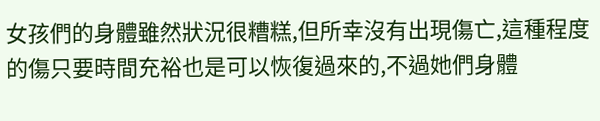女孩們的身體雖然狀況很糟糕,但所幸沒有出現傷亡,這種程度的傷只要時間充裕也是可以恢復過來的,不過她們身體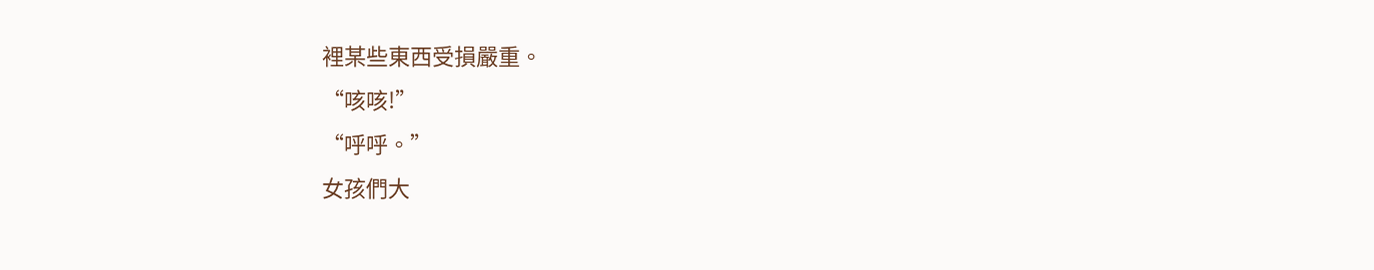裡某些東西受損嚴重。
“咳咳!”
“呼呼。”
女孩們大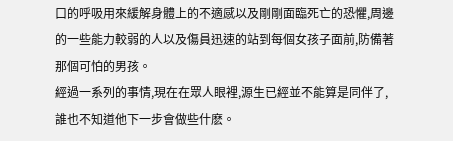口的呼吸用來緩解身體上的不適感以及剛剛面臨死亡的恐懼,周邊的一些能力較弱的人以及傷員迅速的站到每個女孩子面前,防備著那個可怕的男孩。
經過一系列的事情,現在在眾人眼裡,源生已經並不能算是同伴了,誰也不知道他下一步會做些什麽。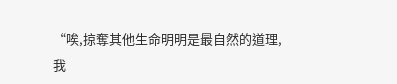“唉,掠奪其他生命明明是最自然的道理,我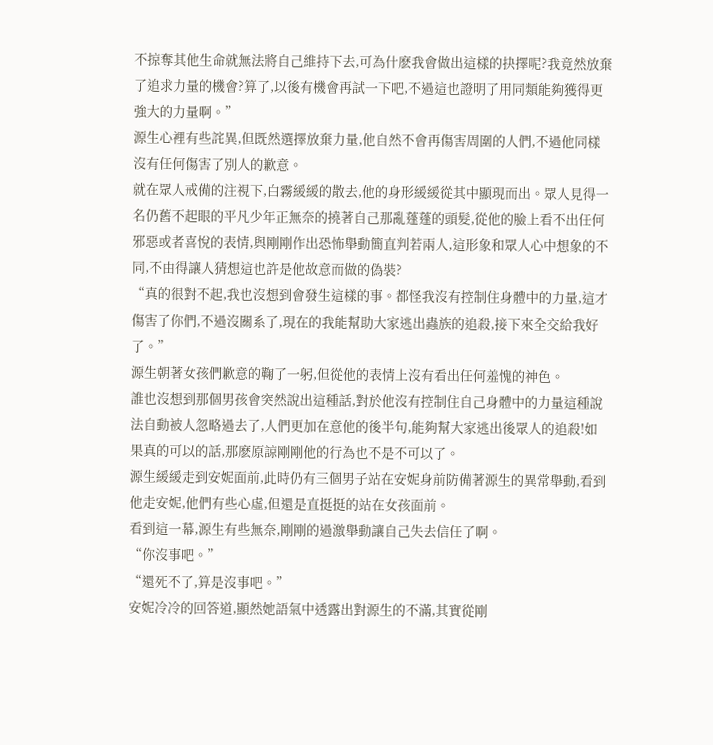不掠奪其他生命就無法將自己維持下去,可為什麽我會做出這樣的抉擇呢?我竟然放棄了追求力量的機會?算了,以後有機會再試一下吧,不過這也證明了用同類能夠獲得更強大的力量啊。”
源生心裡有些詫異,但既然選擇放棄力量,他自然不會再傷害周圍的人們,不過他同樣沒有任何傷害了別人的歉意。
就在眾人戒備的注視下,白霧緩緩的散去,他的身形緩緩從其中顯現而出。眾人見得一名仍舊不起眼的平凡少年正無奈的撓著自己那亂蓬蓬的頭髮,從他的臉上看不出任何邪惡或者喜悅的表情,與剛剛作出恐怖舉動簡直判若兩人,這形象和眾人心中想象的不同,不由得讓人猜想這也許是他故意而做的偽裝?
“真的很對不起,我也沒想到會發生這樣的事。都怪我沒有控制住身體中的力量,這才傷害了你們,不過沒關系了,現在的我能幫助大家逃出蟲族的追殺,接下來全交給我好了。”
源生朝著女孩們歉意的鞠了一躬,但從他的表情上沒有看出任何羞愧的神色。
誰也沒想到那個男孩會突然說出這種話,對於他沒有控制住自己身體中的力量這種說法自動被人忽略過去了,人們更加在意他的後半句,能夠幫大家逃出後眾人的追殺!如果真的可以的話,那麽原諒剛剛他的行為也不是不可以了。
源生緩緩走到安妮面前,此時仍有三個男子站在安妮身前防備著源生的異常舉動,看到他走安妮,他們有些心虛,但還是直挺挺的站在女孩面前。
看到這一幕,源生有些無奈,剛剛的過激舉動讓自己失去信任了啊。
“你沒事吧。”
“還死不了,算是沒事吧。”
安妮冷冷的回答道,顯然她語氣中透露出對源生的不滿,其實從剛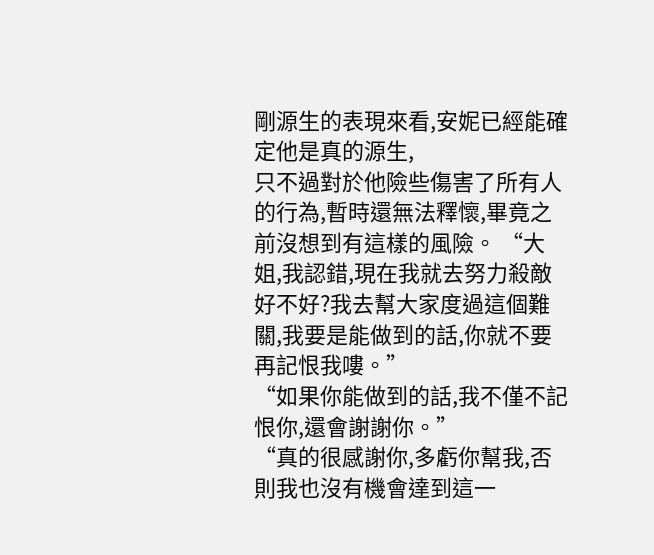剛源生的表現來看,安妮已經能確定他是真的源生,
只不過對於他險些傷害了所有人的行為,暫時還無法釋懷,畢竟之前沒想到有這樣的風險。 “大姐,我認錯,現在我就去努力殺敵好不好?我去幫大家度過這個難關,我要是能做到的話,你就不要再記恨我嘍。”
“如果你能做到的話,我不僅不記恨你,還會謝謝你。”
“真的很感謝你,多虧你幫我,否則我也沒有機會達到這一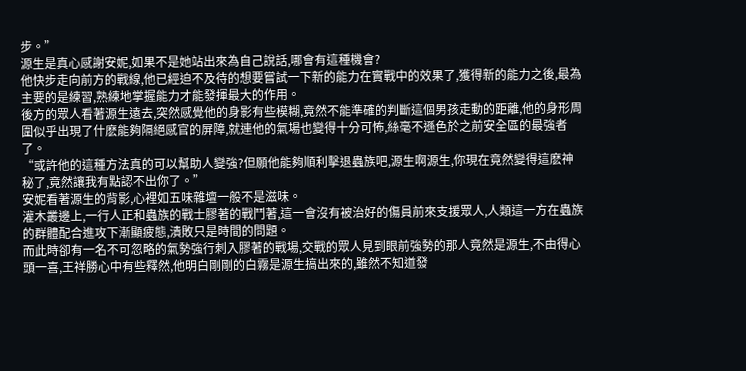步。”
源生是真心感謝安妮,如果不是她站出來為自己說話,哪會有這種機會?
他快步走向前方的戰線,他已經迫不及待的想要嘗試一下新的能力在實戰中的效果了,獲得新的能力之後,最為主要的是練習,熟練地掌握能力才能發揮最大的作用。
後方的眾人看著源生遠去,突然感覺他的身影有些模糊,竟然不能準確的判斷這個男孩走動的距離,他的身形周圍似乎出現了什麽能夠隔絕感官的屏障,就連他的氣場也變得十分可怖,絲毫不遜色於之前安全區的最強者了。
“或許他的這種方法真的可以幫助人變強?但願他能夠順利擊退蟲族吧,源生啊源生,你現在竟然變得這麽神秘了,竟然讓我有點認不出你了。”
安妮看著源生的背影,心裡如五味雜壇一般不是滋味。
灌木叢邊上,一行人正和蟲族的戰士膠著的戰鬥著,這一會沒有被治好的傷員前來支援眾人,人類這一方在蟲族的群體配合進攻下漸顯疲態,潰敗只是時間的問題。
而此時卻有一名不可忽略的氣勢強行刺入膠著的戰場,交戰的眾人見到眼前強勢的那人竟然是源生,不由得心頭一喜,王祥勝心中有些釋然,他明白剛剛的白霧是源生搞出來的,雖然不知道發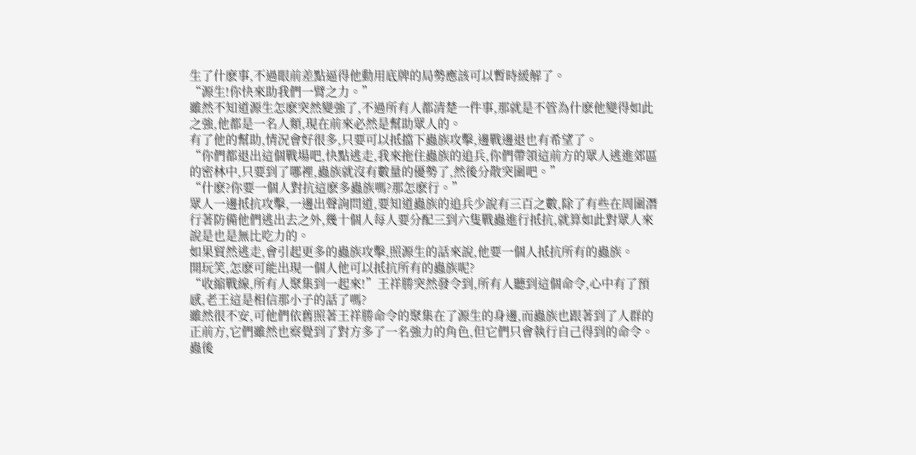生了什麽事,不過眼前差點逼得他動用底牌的局勢應該可以暫時緩解了。
“源生!你快來助我們一臂之力。”
雖然不知道源生怎麽突然變強了,不過所有人都清楚一件事,那就是不管為什麽他變得如此之強,他都是一名人類,現在前來必然是幫助眾人的。
有了他的幫助,情況會好很多,只要可以抵擋下蟲族攻擊,邊戰邊退也有希望了。
“你們都退出這個戰場吧,快點逃走,我來拖住蟲族的追兵,你們帶領這前方的眾人逃進郊區的密林中,只要到了哪裡,蟲族就沒有數量的優勢了,然後分散突圍吧。”
“什麽?你要一個人對抗這麽多蟲族嗎?那怎麽行。”
眾人一邊抵抗攻擊,一邊出聲詢問道,要知道蟲族的追兵少說有三百之數,除了有些在周圍潛行著防備他們逃出去之外,幾十個人每人要分配三到六隻戰蟲進行抵抗,就算如此對眾人來說是也是無比吃力的。
如果貿然逃走,會引起更多的蟲族攻擊,照源生的話來說,他要一個人抵抗所有的蟲族。
開玩笑,怎麽可能出現一個人他可以抵抗所有的蟲族呢?
“收縮戰線,所有人聚集到一起來!”王祥勝突然發令到,所有人聽到這個命令,心中有了預感,老王這是相信那小子的話了嗎?
雖然很不安,可他們依舊照著王祥勝命令的聚集在了源生的身邊,而蟲族也跟著到了人群的正前方,它們雖然也察覺到了對方多了一名強力的角色,但它們只會執行自己得到的命令。
蟲後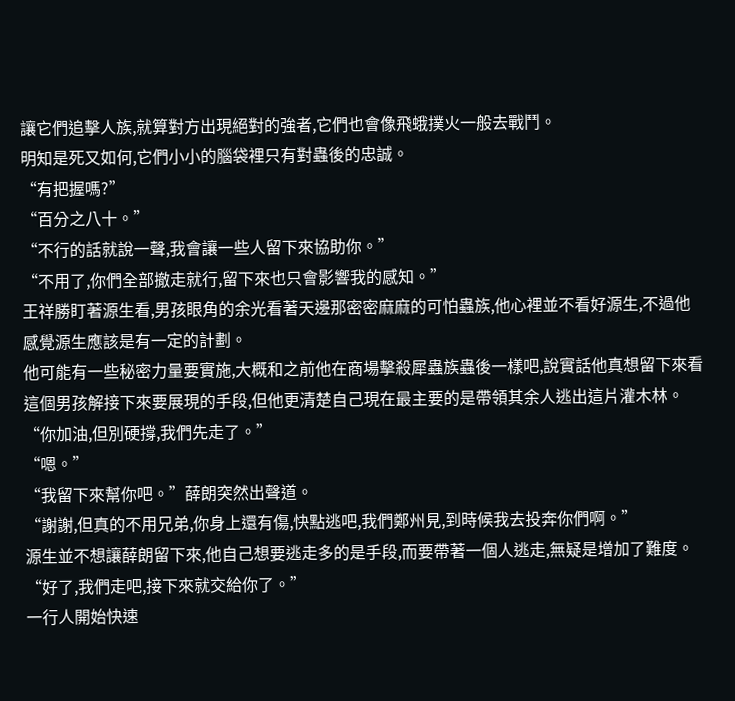讓它們追擊人族,就算對方出現絕對的強者,它們也會像飛蛾撲火一般去戰鬥。
明知是死又如何,它們小小的腦袋裡只有對蟲後的忠誠。
“有把握嗎?”
“百分之八十。”
“不行的話就說一聲,我會讓一些人留下來協助你。”
“不用了,你們全部撤走就行,留下來也只會影響我的感知。”
王祥勝盯著源生看,男孩眼角的余光看著天邊那密密麻麻的可怕蟲族,他心裡並不看好源生,不過他感覺源生應該是有一定的計劃。
他可能有一些秘密力量要實施,大概和之前他在商場擊殺犀蟲族蟲後一樣吧,說實話他真想留下來看這個男孩解接下來要展現的手段,但他更清楚自己現在最主要的是帶領其余人逃出這片灌木林。
“你加油,但別硬撐,我們先走了。”
“嗯。”
“我留下來幫你吧。”薛朗突然出聲道。
“謝謝,但真的不用兄弟,你身上還有傷,快點逃吧,我們鄭州見,到時候我去投奔你們啊。”
源生並不想讓薛朗留下來,他自己想要逃走多的是手段,而要帶著一個人逃走,無疑是增加了難度。
“好了,我們走吧,接下來就交給你了。”
一行人開始快速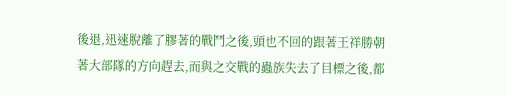後退,迅速脫離了膠著的戰鬥之後,頭也不回的跟著王祥勝朝著大部隊的方向趕去,而與之交戰的蟲族失去了目標之後,都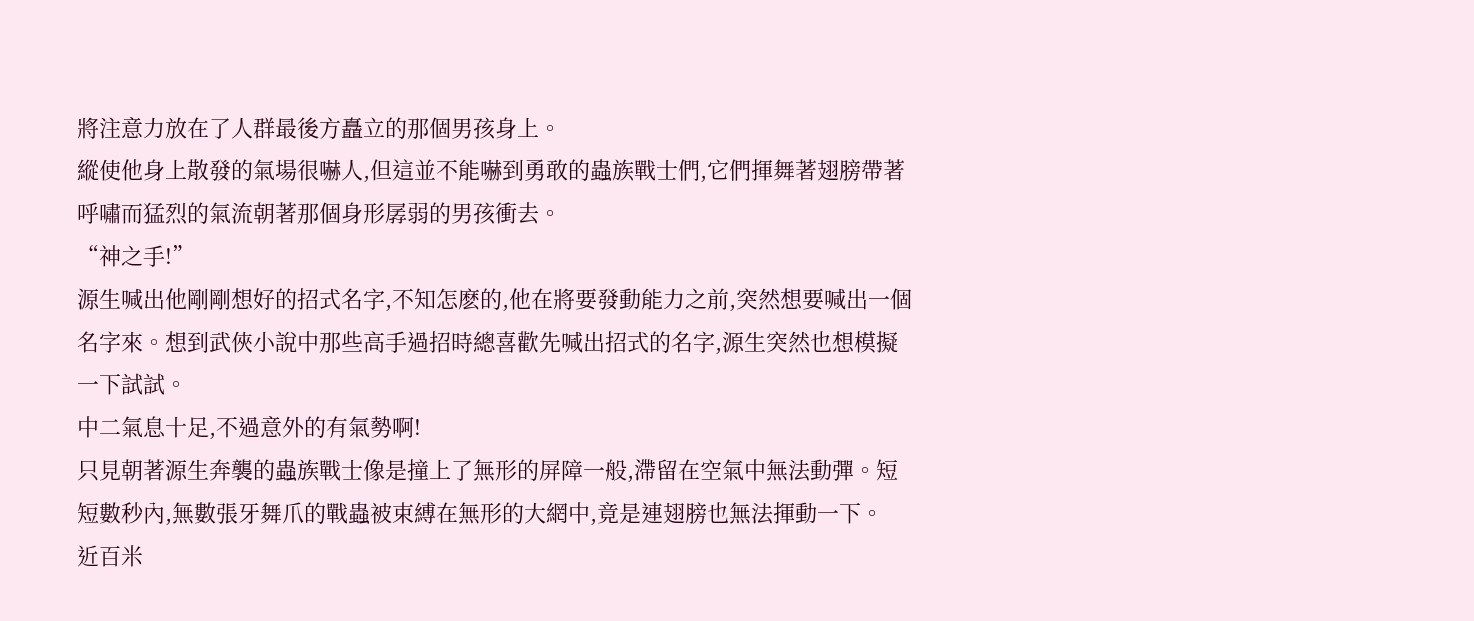將注意力放在了人群最後方矗立的那個男孩身上。
縱使他身上散發的氣場很嚇人,但這並不能嚇到勇敢的蟲族戰士們,它們揮舞著翅膀帶著呼嘯而猛烈的氣流朝著那個身形孱弱的男孩衝去。
“神之手!”
源生喊出他剛剛想好的招式名字,不知怎麽的,他在將要發動能力之前,突然想要喊出一個名字來。想到武俠小說中那些高手過招時總喜歡先喊出招式的名字,源生突然也想模擬一下試試。
中二氣息十足,不過意外的有氣勢啊!
只見朝著源生奔襲的蟲族戰士像是撞上了無形的屏障一般,滯留在空氣中無法動彈。短短數秒內,無數張牙舞爪的戰蟲被束縛在無形的大網中,竟是連翅膀也無法揮動一下。
近百米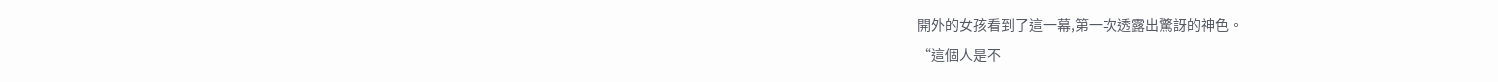開外的女孩看到了這一幕,第一次透露出驚訝的神色。
“這個人是不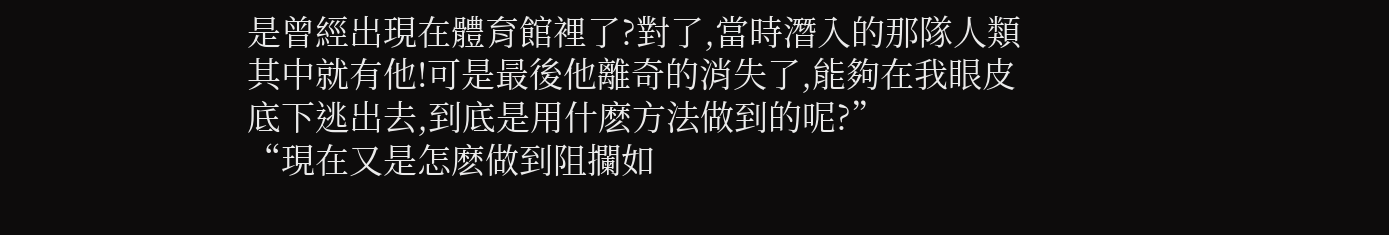是曾經出現在體育館裡了?對了,當時潛入的那隊人類其中就有他!可是最後他離奇的消失了,能夠在我眼皮底下逃出去,到底是用什麽方法做到的呢?”
“現在又是怎麽做到阻攔如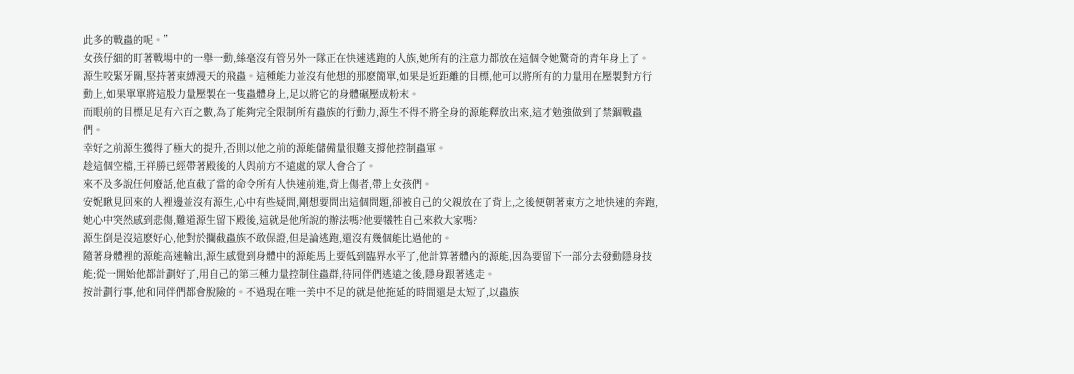此多的戰蟲的呢。”
女孩仔細的盯著戰場中的一舉一動,絲毫沒有管另外一隊正在快速逃跑的人族,她所有的注意力都放在這個令她驚奇的青年身上了。
源生咬緊牙關,堅持著束縛漫天的飛蟲。這種能力並沒有他想的那麽簡單,如果是近距離的目標,他可以將所有的力量用在壓製對方行動上,如果單單將這股力量壓製在一隻蟲體身上,足以將它的身體碾壓成粉末。
而眼前的目標足足有六百之數,為了能夠完全限制所有蟲族的行動力,源生不得不將全身的源能釋放出來,這才勉強做到了禁錮戰蟲們。
幸好之前源生獲得了極大的提升,否則以他之前的源能儲備量很難支撐他控制蟲軍。
趁這個空檔,王祥勝已經帶著殿後的人與前方不遠處的眾人會合了。
來不及多說任何廢話,他直截了當的命令所有人快速前進,背上傷者,帶上女孩們。
安妮瞅見回來的人裡邊並沒有源生,心中有些疑問,剛想要問出這個問題,卻被自己的父親放在了背上,之後便朝著東方之地快速的奔跑,她心中突然感到悲傷,難道源生留下殿後,這就是他所說的辦法嗎?他要犧牲自己來救大家嗎?
源生倒是沒這麽好心,他對於攔截蟲族不敢保證,但是論逃跑,還沒有幾個能比過他的。
隨著身體裡的源能高速輸出,源生感覺到身體中的源能馬上要低到臨界水平了,他計算著體內的源能,因為要留下一部分去發動隱身技能;從一開始他都計劃好了,用自己的第三種力量控制住蟲群,待同伴們逃遠之後,隱身跟著逃走。
按計劃行事,他和同伴們都會脫險的。不過現在唯一美中不足的就是他拖延的時間還是太短了,以蟲族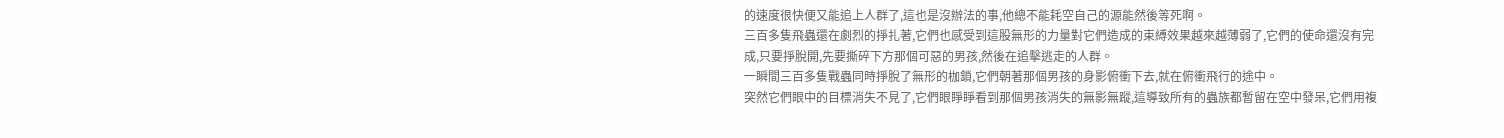的速度很快便又能追上人群了,這也是沒辦法的事,他總不能耗空自己的源能然後等死啊。
三百多隻飛蟲還在劇烈的掙扎著,它們也感受到這股無形的力量對它們造成的束縛效果越來越薄弱了,它們的使命還沒有完成,只要掙脫開,先要撕碎下方那個可惡的男孩,然後在追擊逃走的人群。
一瞬間三百多隻戰蟲同時掙脫了無形的枷鎖,它們朝著那個男孩的身影俯衝下去,就在俯衝飛行的途中。
突然它們眼中的目標消失不見了,它們眼睜睜看到那個男孩消失的無影無蹤,這導致所有的蟲族都暫留在空中發呆,它們用複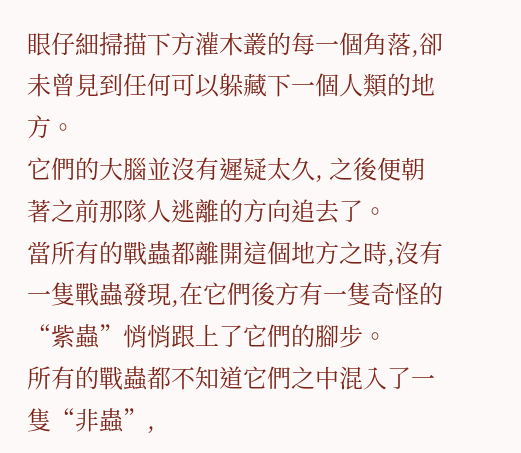眼仔細掃描下方灌木叢的每一個角落,卻未曾見到任何可以躲藏下一個人類的地方。
它們的大腦並沒有遲疑太久, 之後便朝著之前那隊人逃離的方向追去了。
當所有的戰蟲都離開這個地方之時,沒有一隻戰蟲發現,在它們後方有一隻奇怪的“紫蟲”悄悄跟上了它們的腳步。
所有的戰蟲都不知道它們之中混入了一隻“非蟲”,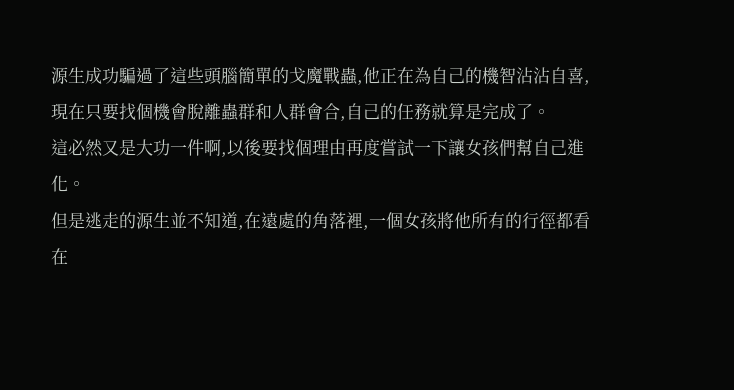源生成功騙過了這些頭腦簡單的戈魔戰蟲,他正在為自己的機智沾沾自喜,現在只要找個機會脫離蟲群和人群會合,自己的任務就算是完成了。
這必然又是大功一件啊,以後要找個理由再度嘗試一下讓女孩們幫自己進化。
但是逃走的源生並不知道,在遠處的角落裡,一個女孩將他所有的行徑都看在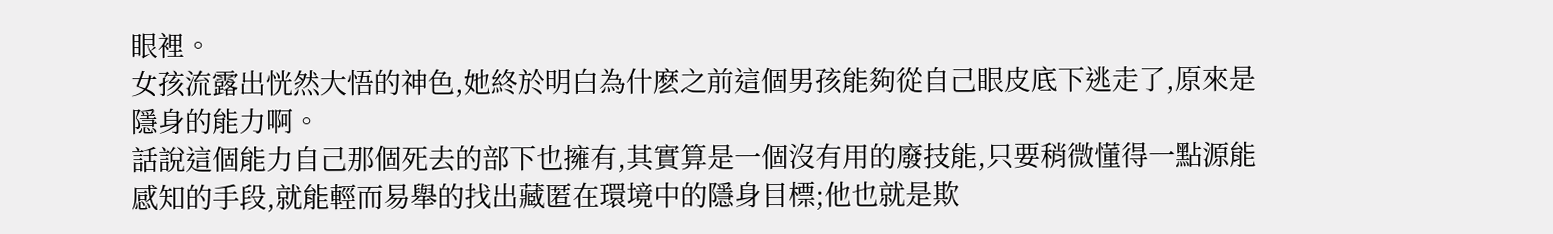眼裡。
女孩流露出恍然大悟的神色,她終於明白為什麽之前這個男孩能夠從自己眼皮底下逃走了,原來是隱身的能力啊。
話說這個能力自己那個死去的部下也擁有,其實算是一個沒有用的廢技能,只要稍微懂得一點源能感知的手段,就能輕而易舉的找出藏匿在環境中的隱身目標;他也就是欺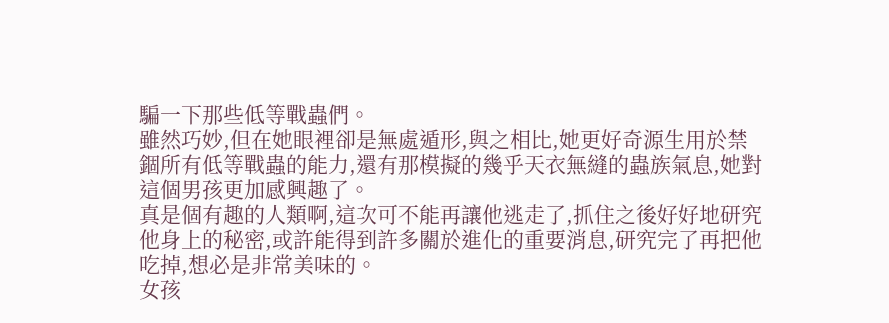騙一下那些低等戰蟲們。
雖然巧妙,但在她眼裡卻是無處遁形,與之相比,她更好奇源生用於禁錮所有低等戰蟲的能力,還有那模擬的幾乎天衣無縫的蟲族氣息,她對這個男孩更加感興趣了。
真是個有趣的人類啊,這次可不能再讓他逃走了,抓住之後好好地研究他身上的秘密,或許能得到許多關於進化的重要消息,研究完了再把他吃掉,想必是非常美味的。
女孩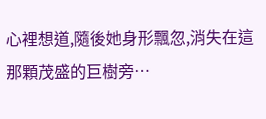心裡想道,隨後她身形飄忽,消失在這那顆茂盛的巨樹旁…